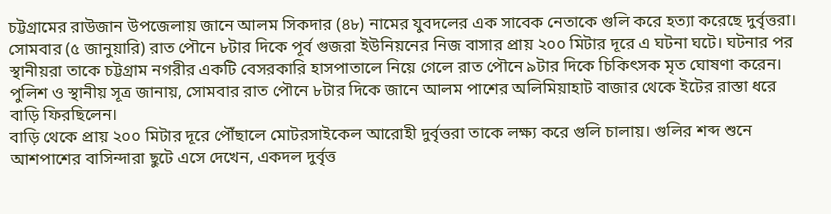চট্টগ্রামের রাউজান উপজেলায় জানে আলম সিকদার (৪৮) নামের যুবদলের এক সাবেক নেতাকে গুলি করে হত্যা করেছে দুর্বৃত্তরা।
সোমবার (৫ জানুয়ারি) রাত পৌনে ৮টার দিকে পূর্ব গুজরা ইউনিয়নের নিজ বাসার প্রায় ২০০ মিটার দূরে এ ঘটনা ঘটে। ঘটনার পর স্থানীয়রা তাকে চট্টগ্রাম নগরীর একটি বেসরকারি হাসপাতালে নিয়ে গেলে রাত পৌনে ৯টার দিকে চিকিৎসক মৃত ঘোষণা করেন।
পুলিশ ও স্থানীয় সূত্র জানায়, সোমবার রাত পৌনে ৮টার দিকে জানে আলম পাশের অলিমিয়াহাট বাজার থেকে ইটের রাস্তা ধরে বাড়ি ফিরছিলেন।
বাড়ি থেকে প্রায় ২০০ মিটার দূরে পৌঁছালে মোটরসাইকেল আরোহী দুর্বৃত্তরা তাকে লক্ষ্য করে গুলি চালায়। গুলির শব্দ শুনে আশপাশের বাসিন্দারা ছুটে এসে দেখেন, একদল দুর্বৃত্ত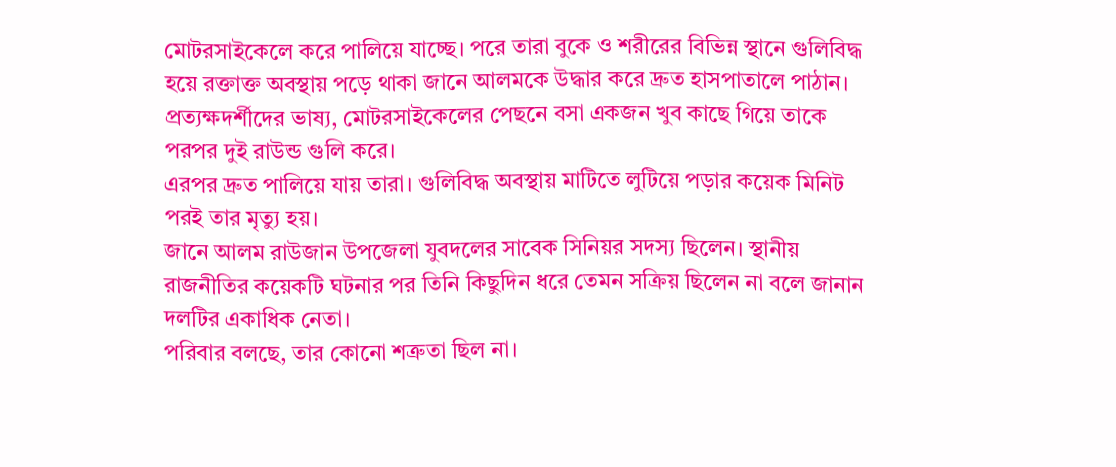মোটরসাইকেলে করে পালিয়ে যাচ্ছে। পরে তারা বুকে ও শরীরের বিভিন্ন স্থানে গুলিবিদ্ধ হয়ে রক্তাক্ত অবস্থায় পড়ে থাকা জানে আলমকে উদ্ধার করে দ্রুত হাসপাতালে পাঠান।
প্রত্যক্ষদর্শীদের ভাষ্য, মোটরসাইকেলের পেছনে বসা একজন খুব কাছে গিয়ে তাকে পরপর দুই রাউন্ড গুলি করে।
এরপর দ্রুত পালিয়ে যায় তারা। গুলিবিদ্ধ অবস্থায় মাটিতে লুটিয়ে পড়ার কয়েক মিনিট পরই তার মৃত্যু হয়।
জানে আলম রাউজান উপজেলা যুবদলের সাবেক সিনিয়র সদস্য ছিলেন। স্থানীয় রাজনীতির কয়েকটি ঘটনার পর তিনি কিছুদিন ধরে তেমন সক্রিয় ছিলেন না বলে জানান দলটির একাধিক নেতা।
পরিবার বলছে, তার কোনো শত্রুতা ছিল না।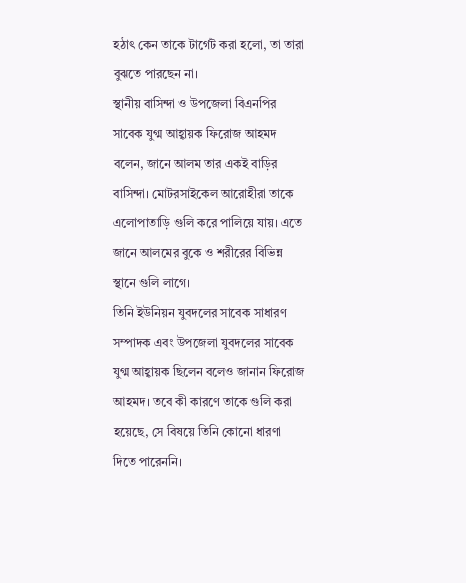হঠাৎ কেন তাকে টার্গেট করা হলো, তা তারা বুঝতে পারছেন না।
স্থানীয় বাসিন্দা ও উপজেলা বিএনপির সাবেক যুগ্ম আহ্বায়ক ফিরোজ আহমদ বলেন, জানে আলম তার একই বাড়ির বাসিন্দা। মোটরসাইকেল আরোহীরা তাকে এলোপাতাড়ি গুলি করে পালিয়ে যায়। এতে জানে আলমের বুকে ও শরীরের বিভিন্ন স্থানে গুলি লাগে।
তিনি ইউনিয়ন যুবদলের সাবেক সাধারণ সম্পাদক এবং উপজেলা যুবদলের সাবেক যুগ্ম আহ্বায়ক ছিলেন বলেও জানান ফিরোজ আহমদ। তবে কী কারণে তাকে গুলি করা হয়েছে, সে বিষয়ে তিনি কোনো ধারণা দিতে পারেননি।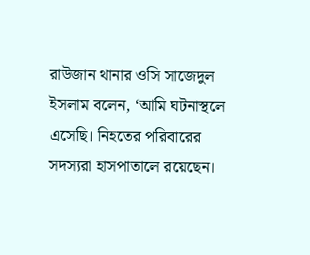রাউজান থানার ওসি সাজেদুল ইসলাম বলেন, ‘আমি ঘটনাস্থলে এসেছি। নিহতের পরিবারের সদস্যরা হাসপাতালে রয়েছেন।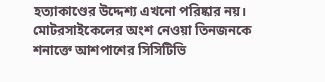হত্যাকাণ্ডের উদ্দেশ্য এখনো পরিষ্কার নয়। মোটরসাইকেলের অংশ নেওয়া তিনজনকে শনাক্তে আশপাশের সিসিটিভি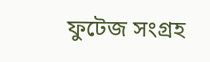ফুটেজ সংগ্রহ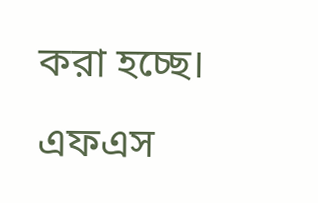করা হচ্ছে।
এফএস